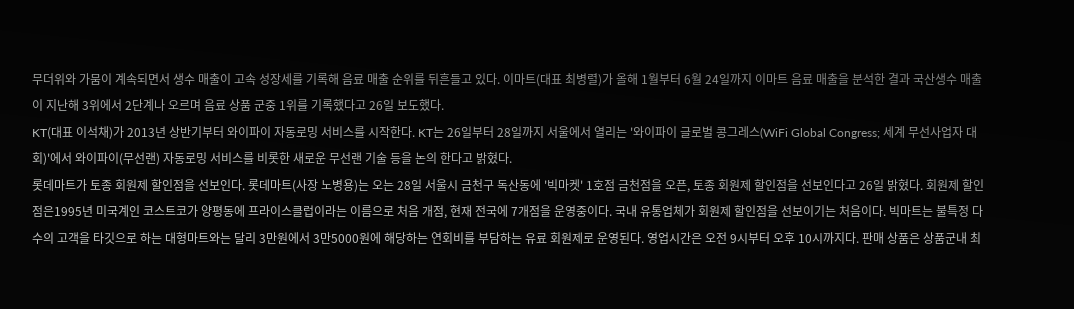무더위와 가뭄이 계속되면서 생수 매출이 고속 성장세를 기록해 음료 매출 순위를 뒤흔들고 있다. 이마트(대표 최병렬)가 올해 1월부터 6월 24일까지 이마트 음료 매출을 분석한 결과 국산생수 매출이 지난해 3위에서 2단계나 오르며 음료 상품 군중 1위를 기록했다고 26일 보도했다.
KT(대표 이석채)가 2013년 상반기부터 와이파이 자동로밍 서비스를 시작한다. KT는 26일부터 28일까지 서울에서 열리는 '와이파이 글로벌 콩그레스(WiFi Global Congress; 세계 무선사업자 대회)'에서 와이파이(무선랜) 자동로밍 서비스를 비롯한 새로운 무선랜 기술 등을 논의 한다고 밝혔다.
롯데마트가 토종 회원제 할인점을 선보인다. 롯데마트(사장 노병용)는 오는 28일 서울시 금천구 독산동에 '빅마켓' 1호점 금천점을 오픈, 토종 회원제 할인점을 선보인다고 26일 밝혔다. 회원제 할인점은1995년 미국계인 코스트코가 양평동에 프라이스클럽이라는 이름으로 처음 개점, 현재 전국에 7개점을 운영중이다. 국내 유통업체가 회원제 할인점을 선보이기는 처음이다. 빅마트는 불특정 다수의 고객을 타깃으로 하는 대형마트와는 달리 3만원에서 3만5000원에 해당하는 연회비를 부담하는 유료 회원제로 운영된다. 영업시간은 오전 9시부터 오후 10시까지다. 판매 상품은 상품군내 최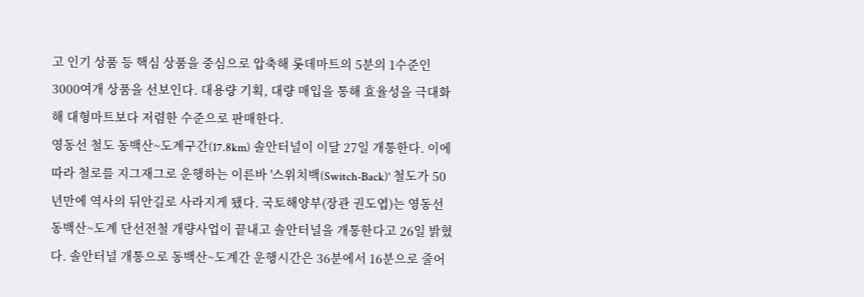고 인기 상품 등 핵심 상품을 중심으로 압축해 롯데마트의 5분의 1수준인 3000여개 상품을 선보인다. 대용량 기획, 대량 매입을 통해 효율성을 극대화해 대형마트보다 저렴한 수준으로 판매한다.
영동선 철도 동백산~도계구간(17.8km) 솔안터널이 이달 27일 개통한다. 이에 따라 철로를 지그재그로 운행하는 이른바 '스위치백(Switch-Back)' 철도가 50년만에 역사의 뒤안길로 사라지게 됐다. 국토해양부(장관 권도엽)는 영동선 동백산~도계 단선전철 개량사업이 끝내고 솔안터널을 개통한다고 26일 밝혔다. 솔안터널 개통으로 동백산~도계간 운행시간은 36분에서 16분으로 줄어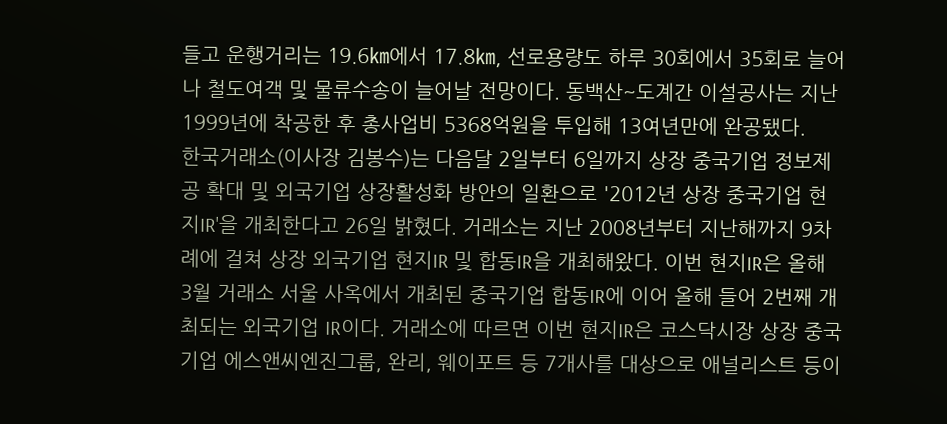들고 운행거리는 19.6㎞에서 17.8㎞, 선로용량도 하루 30회에서 35회로 늘어나 철도여객 및 물류수송이 늘어날 전망이다. 동백산~도계간 이설공사는 지난 1999년에 착공한 후 총사업비 5368억원을 투입해 13여년만에 완공됐다.
한국거래소(이사장 김봉수)는 다음달 2일부터 6일까지 상장 중국기업 정보제공 확대 및 외국기업 상장활성화 방안의 일환으로 '2012년 상장 중국기업 현지IR'을 개최한다고 26일 밝혔다. 거래소는 지난 2008년부터 지난해까지 9차례에 걸쳐 상장 외국기업 현지IR 및 합동IR을 개최해왔다. 이번 현지IR은 올해 3월 거래소 서울 사옥에서 개최된 중국기업 합동IR에 이어 올해 들어 2번째 개최되는 외국기업 IR이다. 거래소에 따르면 이번 현지IR은 코스닥시장 상장 중국기업 에스앤씨엔진그룹, 완리, 웨이포트 등 7개사를 대상으로 애널리스트 등이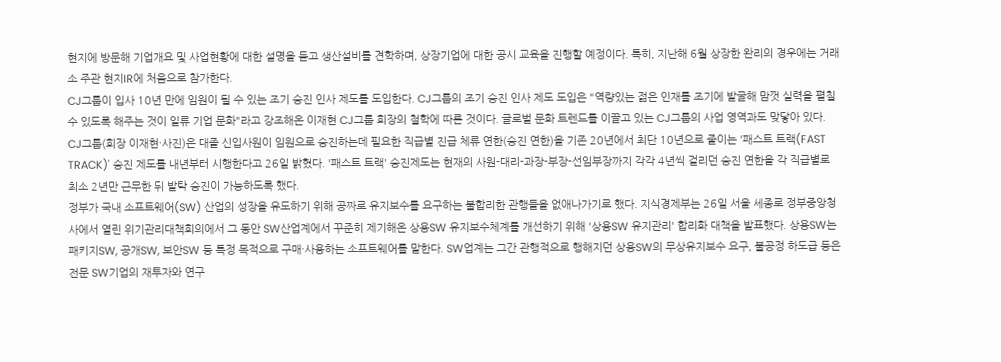현지에 방문해 기업개요 및 사업현황에 대한 설명을 듣고 생산설비를 견학하며, 상장기업에 대한 공시 교육을 진행할 예정이다. 특히, 지난해 6월 상장한 완리의 경우에는 거래소 주관 현지IR에 처음으로 참가한다.
CJ그룹이 입사 10년 만에 임원이 될 수 있는 조기 승진 인사 제도를 도입한다. CJ그룹의 조기 승진 인사 제도 도입은 "역량있는 젊은 인재를 조기에 발굴해 맘껏 실력을 펼칠 수 있도록 해주는 것이 일류 기업 문화"라고 강조해온 이재현 CJ그룹 회장의 철학에 따른 것이다. 글로벌 문화 트렌드를 이끌고 있는 CJ그룹의 사업 영역과도 맞닿아 있다. CJ그룹(회장 이재현·사진)은 대졸 신입사원이 임원으로 승진하는데 필요한 직급별 진급 체류 연한(승진 연한)을 기존 20년에서 최단 10년으로 줄이는 '패스트 트랙(FAST TRACK)' 승진 제도를 내년부터 시행한다고 26일 밝혔다. '패스트 트랙' 승진제도는 현재의 사원-대리-과장-부장-선임부장까지 각각 4년씩 걸리던 승진 연한을 각 직급별로 최소 2년만 근무한 뒤 발탁 승진이 가능하도록 했다.
정부가 국내 소프트웨어(SW) 산업의 성장을 유도하기 위해 공짜로 유지보수를 요구하는 불합리한 관행들을 없애나가기로 했다. 지식경제부는 26일 서울 세종로 정부중앙청사에서 열린 위기관리대책회의에서 그 동안 SW산업계에서 꾸준히 제기해온 상용SW 유지보수체계를 개선하기 위해 '상용SW 유지관리' 합리화 대책을 발표했다. 상용SW는 패키지SW, 공개SW, 보안SW 등 특정 목적으로 구매·사용하는 소프트웨어를 말한다. SW업계는 그간 관행적으로 행해지던 상용SW의 무상유지보수 요구, 불공정 하도급 등은 전문 SW기업의 재투자와 연구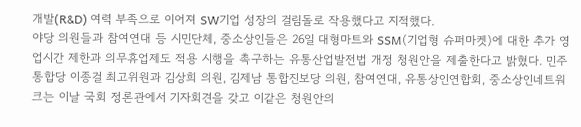개발(R&D) 여력 부족으로 이어져 SW기업 성장의 걸림돌로 작용했다고 지적했다.
야당 의원들과 참여연대 등 시민단체, 중소상인들은 26일 대형마트와 SSM(기업형 슈퍼마켓)에 대한 추가 영업시간 제한과 의무휴업제도 적용 시행을 촉구하는 유통산업발전법 개정 청원안을 제출한다고 밝혔다. 민주통합당 이종걸 최고위원과 김상희 의원, 김제남 통합진보당 의원, 참여연대, 유통상인연합회, 중소상인네트워크는 이날 국회 정론관에서 기자회견을 갖고 이같은 청원안의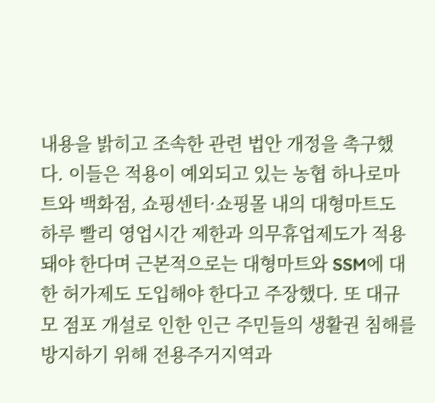내용을 밝히고 조속한 관련 법안 개정을 촉구했다. 이들은 적용이 예외되고 있는 농협 하나로마트와 백화점, 쇼핑센터·쇼핑몰 내의 대형마트도 하루 빨리 영업시간 제한과 의무휴업제도가 적용돼야 한다며 근본적으로는 대형마트와 SSM에 대한 허가제도 도입해야 한다고 주장했다. 또 대규모 점포 개설로 인한 인근 주민들의 생활권 침해를 방지하기 위해 전용주거지역과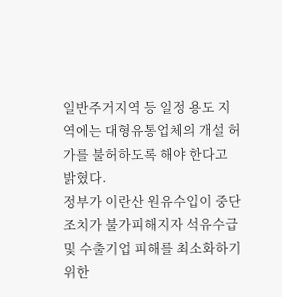일반주거지역 등 일정 용도 지역에는 대형유통업체의 개설 허가를 불허하도록 해야 한다고 밝혔다.
정부가 이란산 원유수입이 중단 조치가 불가피해지자 석유수급 및 수출기업 피해를 최소화하기 위한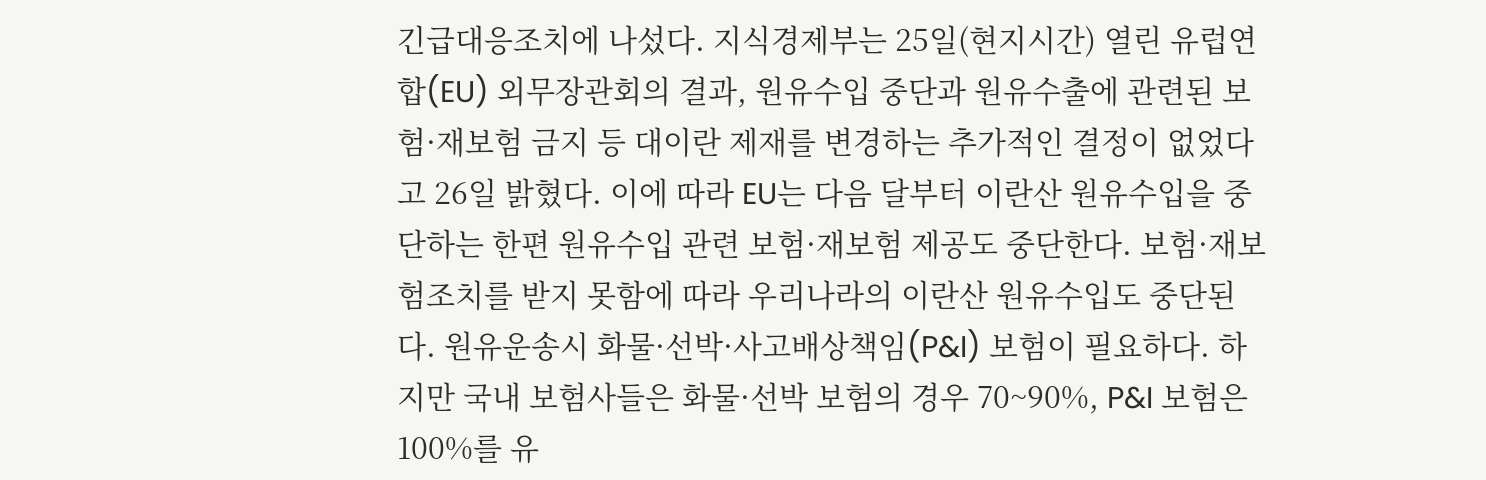긴급대응조치에 나섰다. 지식경제부는 25일(현지시간) 열린 유럽연합(EU) 외무장관회의 결과, 원유수입 중단과 원유수출에 관련된 보험·재보험 금지 등 대이란 제재를 변경하는 추가적인 결정이 없었다고 26일 밝혔다. 이에 따라 EU는 다음 달부터 이란산 원유수입을 중단하는 한편 원유수입 관련 보험·재보험 제공도 중단한다. 보험·재보험조치를 받지 못함에 따라 우리나라의 이란산 원유수입도 중단된다. 원유운송시 화물·선박·사고배상책임(P&I) 보험이 필요하다. 하지만 국내 보험사들은 화물·선박 보험의 경우 70~90%, P&I 보험은 100%를 유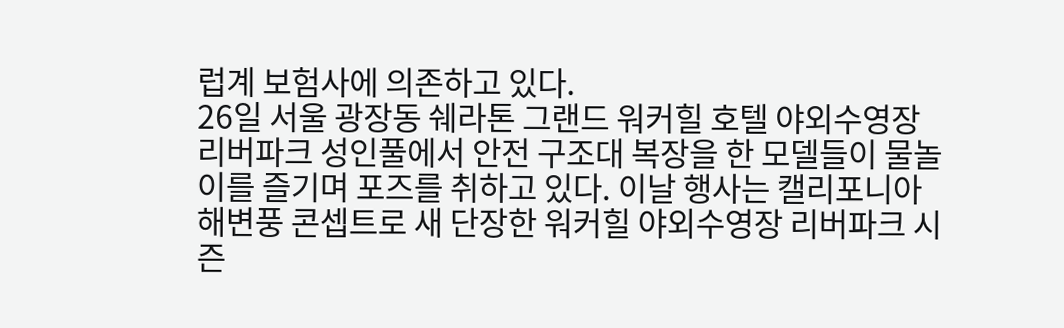럽계 보험사에 의존하고 있다.
26일 서울 광장동 쉐라톤 그랜드 워커힐 호텔 야외수영장 리버파크 성인풀에서 안전 구조대 복장을 한 모델들이 물놀이를 즐기며 포즈를 취하고 있다. 이날 행사는 캘리포니아 해변풍 콘셉트로 새 단장한 워커힐 야외수영장 리버파크 시즌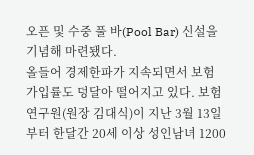오픈 및 수중 풀 바(Pool Bar) 신설을 기념해 마련됐다.
올들어 경제한파가 지속되면서 보험 가입률도 덩달아 떨어지고 있다. 보험연구원(원장 김대식)이 지난 3월 13일부터 한달간 20세 이상 성인남녀 1200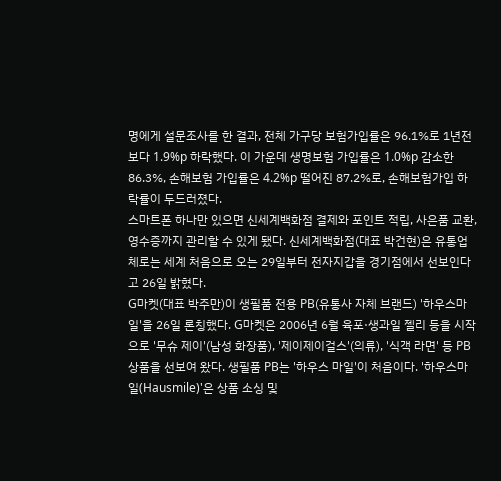명에게 설문조사를 한 결과, 전체 가구당 보험가입률은 96.1%로 1년전 보다 1.9%p 하락했다. 이 가운데 생명보험 가입률은 1.0%p 감소한 86.3%, 손해보험 가입률은 4.2%p 떨어진 87.2%로, 손해보험가입 하락률이 두드러졌다.
스마트폰 하나만 있으면 신세계백화점 결제와 포인트 적립, 사은품 교환, 영수증까지 관리할 수 있게 됐다. 신세계백화점(대표 박건현)은 유통업체로는 세계 처음으로 오는 29일부터 전자지갑을 경기점에서 선보인다고 26일 밝혔다.
G마켓(대표 박주만)이 생필품 전용 PB(유통사 자체 브랜드) '하우스마일'을 26일 론칭했다. G마켓은 2006년 6월 육포·생과일 젤리 등을 시작으로 '무슈 제이'(남성 화장품), '제이제이걸스'(의류), '식객 라면' 등 PB상품을 선보여 왔다. 생필품 PB는 '하우스 마일'이 처음이다. '하우스마일(Hausmile)'은 상품 소싱 및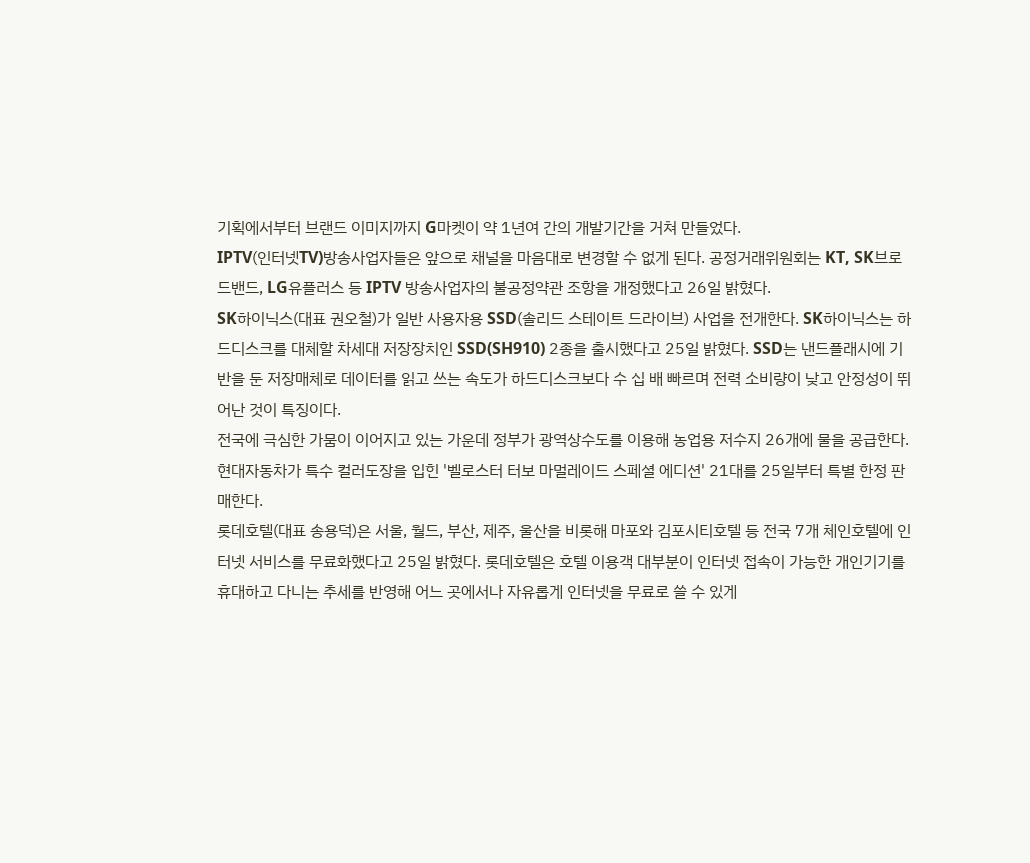기획에서부터 브랜드 이미지까지 G마켓이 약 1년여 간의 개발기간을 거쳐 만들었다.
IPTV(인터넷TV)방송사업자들은 앞으로 채널을 마음대로 변경할 수 없게 된다. 공정거래위원회는 KT, SK브로드밴드, LG유플러스 등 IPTV 방송사업자의 불공정약관 조항을 개정했다고 26일 밝혔다.
SK하이닉스(대표 권오철)가 일반 사용자용 SSD(솔리드 스테이트 드라이브) 사업을 전개한다. SK하이닉스는 하드디스크를 대체할 차세대 저장장치인 SSD(SH910) 2종을 출시했다고 25일 밝혔다. SSD는 낸드플래시에 기반을 둔 저장매체로 데이터를 읽고 쓰는 속도가 하드디스크보다 수 십 배 빠르며 전력 소비량이 낮고 안정성이 뛰어난 것이 특징이다.
전국에 극심한 가뭄이 이어지고 있는 가운데 정부가 광역상수도를 이용해 농업용 저수지 26개에 물을 공급한다.
현대자동차가 특수 컬러도장을 입힌 '벨로스터 터보 마멀레이드 스페셜 에디션' 21대를 25일부터 특별 한정 판매한다.
롯데호텔(대표 송용덕)은 서울, 월드, 부산, 제주, 울산을 비롯해 마포와 김포시티호텔 등 전국 7개 체인호텔에 인터넷 서비스를 무료화했다고 25일 밝혔다. 롯데호텔은 호텔 이용객 대부분이 인터넷 접속이 가능한 개인기기를 휴대하고 다니는 추세를 반영해 어느 곳에서나 자유롭게 인터넷을 무료로 쓸 수 있게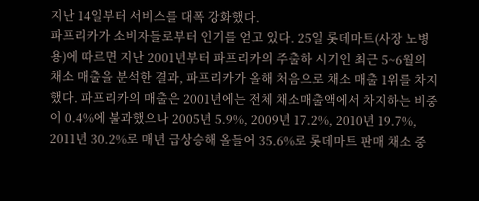지난 14일부터 서비스를 대폭 강화했다.
파프리카가 소비자들로부터 인기를 얻고 있다. 25일 롯데마트(사장 노병용)에 따르면 지난 2001년부터 파프리카의 주출하 시기인 최근 5~6월의 채소 매출을 분석한 결과, 파프리카가 올해 처음으로 채소 매출 1위를 차지했다. 파프리카의 매출은 2001년에는 전체 채소매출액에서 차지하는 비중이 0.4%에 불과했으나 2005년 5.9%, 2009년 17.2%, 2010년 19.7%, 2011년 30.2%로 매년 급상승해 올들어 35.6%로 롯데마트 판매 채소 중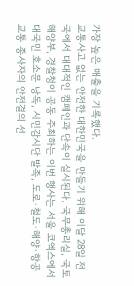가장 높은 매출을 기록했다.
교통사고 없는 안전한 대한민국을 만들기 위해 이달 28일 전국에서 대대적인 캠페인과 단속이 실시된다. 국무총리실, 국토해양부, 경찰청이 공동 주최하는 이번 행사는 서울 코엑스에서 대국민 호소문 낭독, 시민감시단 발족, 도로·철도·해양·항공교통 종사자의 안전결의 선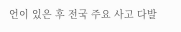언이 있은 후 전국 주요 사고 다발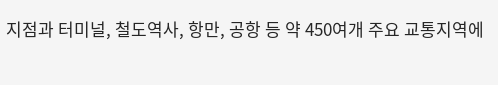지점과 터미널, 철도역사, 항만, 공항 등 약 450여개 주요 교통지역에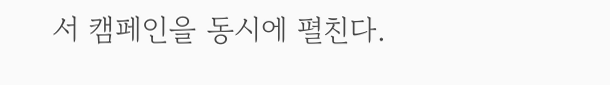서 캠페인을 동시에 펼친다.